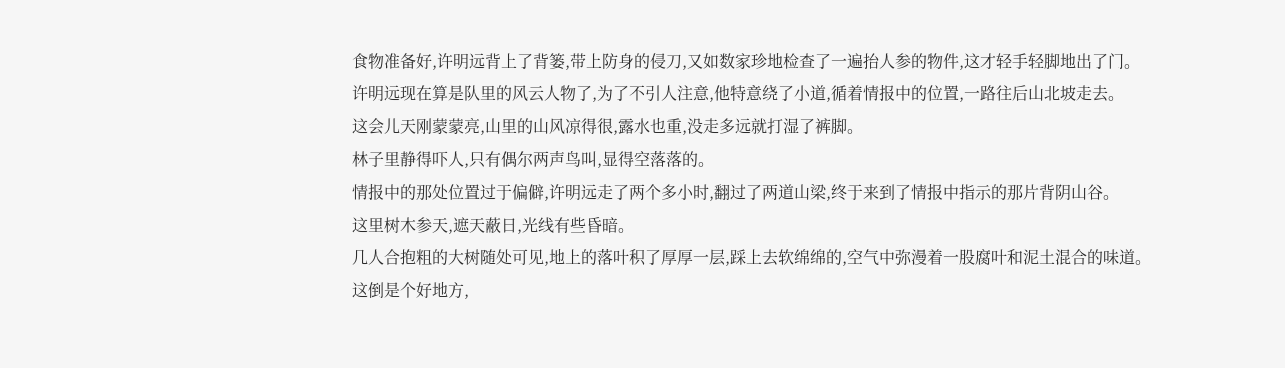食物准备好,许明远背上了背篓,带上防身的侵刀,又如数家珍地检查了一遍抬人参的物件,这才轻手轻脚地出了门。
许明远现在算是队里的风云人物了,为了不引人注意,他特意绕了小道,循着情报中的位置,一路往后山北坡走去。
这会儿天刚蒙蒙亮,山里的山风凉得很,露水也重,没走多远就打湿了裤脚。
林子里静得吓人,只有偶尔两声鸟叫,显得空落落的。
情报中的那处位置过于偏僻,许明远走了两个多小时,翻过了两道山梁,终于来到了情报中指示的那片背阴山谷。
这里树木参天,遮天蔽日,光线有些昏暗。
几人合抱粗的大树随处可见,地上的落叶积了厚厚一层,踩上去软绵绵的,空气中弥漫着一股腐叶和泥土混合的味道。
这倒是个好地方,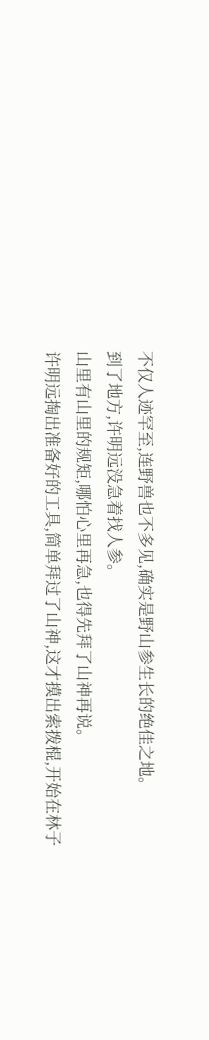不仅人迹罕至,连野兽也不多见,确实是野山参生长的绝佳之地。
到了地方,许明远没急着找人参。
山里有山里的规矩,哪怕心里再急,也得先拜了山神再说。
许明远掏出准备好的工具,简单拜过了山神,这才摸出索拨棍,开始在林子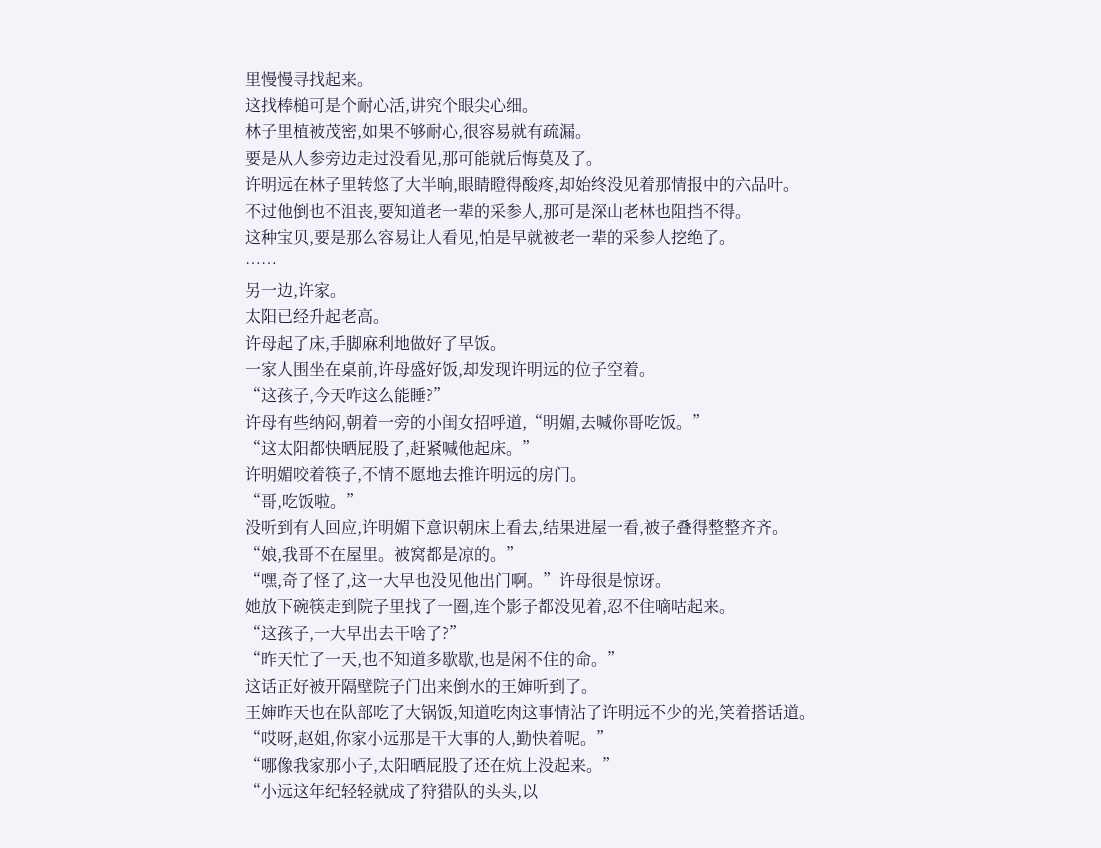里慢慢寻找起来。
这找棒槌可是个耐心活,讲究个眼尖心细。
林子里植被茂密,如果不够耐心,很容易就有疏漏。
要是从人参旁边走过没看见,那可能就后悔莫及了。
许明远在林子里转悠了大半晌,眼睛瞪得酸疼,却始终没见着那情报中的六品叶。
不过他倒也不沮丧,要知道老一辈的采参人,那可是深山老林也阻挡不得。
这种宝贝,要是那么容易让人看见,怕是早就被老一辈的采参人挖绝了。
……
另一边,许家。
太阳已经升起老高。
许母起了床,手脚麻利地做好了早饭。
一家人围坐在桌前,许母盛好饭,却发现许明远的位子空着。
“这孩子,今天咋这么能睡?”
许母有些纳闷,朝着一旁的小闺女招呼道,“明媚,去喊你哥吃饭。”
“这太阳都快晒屁股了,赶紧喊他起床。”
许明媚咬着筷子,不情不愿地去推许明远的房门。
“哥,吃饭啦。”
没听到有人回应,许明媚下意识朝床上看去,结果进屋一看,被子叠得整整齐齐。
“娘,我哥不在屋里。被窝都是凉的。”
“嘿,奇了怪了,这一大早也没见他出门啊。”许母很是惊讶。
她放下碗筷走到院子里找了一圈,连个影子都没见着,忍不住嘀咕起来。
“这孩子,一大早出去干啥了?”
“昨天忙了一天,也不知道多歇歇,也是闲不住的命。”
这话正好被开隔壁院子门出来倒水的王婶听到了。
王婶昨天也在队部吃了大锅饭,知道吃肉这事情沾了许明远不少的光,笑着搭话道。
“哎呀,赵姐,你家小远那是干大事的人,勤快着呢。”
“哪像我家那小子,太阳晒屁股了还在炕上没起来。”
“小远这年纪轻轻就成了狩猎队的头头,以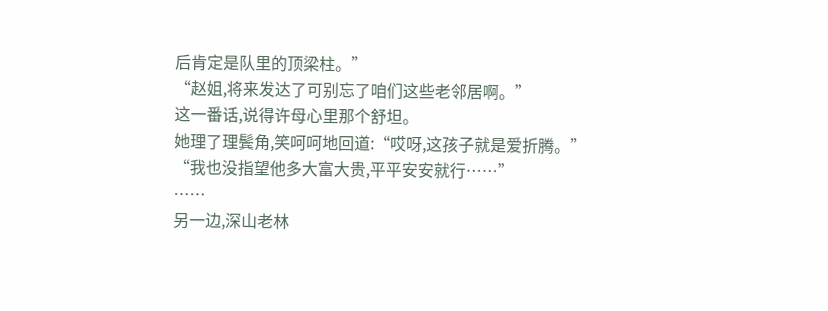后肯定是队里的顶梁柱。”
“赵姐,将来发达了可别忘了咱们这些老邻居啊。”
这一番话,说得许母心里那个舒坦。
她理了理鬓角,笑呵呵地回道:“哎呀,这孩子就是爱折腾。”
“我也没指望他多大富大贵,平平安安就行……”
……
另一边,深山老林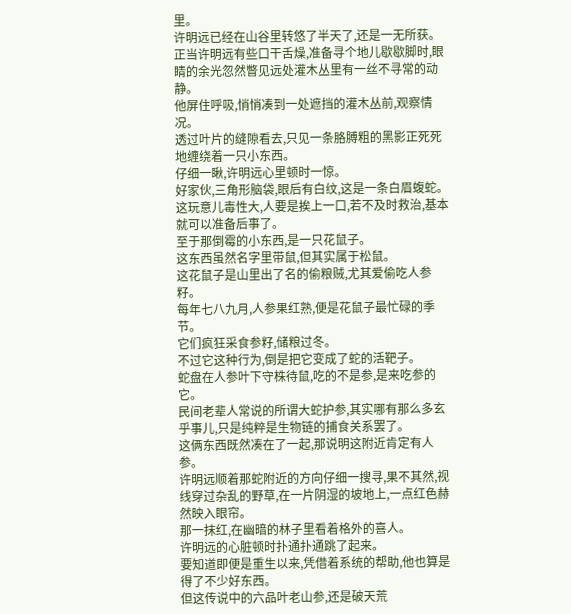里。
许明远已经在山谷里转悠了半天了,还是一无所获。
正当许明远有些口干舌燥,准备寻个地儿歇歇脚时,眼睛的余光忽然瞥见远处灌木丛里有一丝不寻常的动静。
他屏住呼吸,悄悄凑到一处遮挡的灌木丛前,观察情况。
透过叶片的缝隙看去,只见一条胳膊粗的黑影正死死地缠绕着一只小东西。
仔细一瞅,许明远心里顿时一惊。
好家伙,三角形脑袋,眼后有白纹,这是一条白眉蝮蛇。
这玩意儿毒性大,人要是挨上一口,若不及时救治,基本就可以准备后事了。
至于那倒霉的小东西,是一只花鼠子。
这东西虽然名字里带鼠,但其实属于松鼠。
这花鼠子是山里出了名的偷粮贼,尤其爱偷吃人参籽。
每年七八九月,人参果红熟,便是花鼠子最忙碌的季节。
它们疯狂采食参籽,储粮过冬。
不过它这种行为,倒是把它变成了蛇的活靶子。
蛇盘在人参叶下守株待鼠,吃的不是参,是来吃参的它。
民间老辈人常说的所谓大蛇护参,其实哪有那么多玄乎事儿,只是纯粹是生物链的捕食关系罢了。
这俩东西既然凑在了一起,那说明这附近肯定有人参。
许明远顺着那蛇附近的方向仔细一搜寻,果不其然,视线穿过杂乱的野草,在一片阴湿的坡地上,一点红色赫然映入眼帘。
那一抹红,在幽暗的林子里看着格外的喜人。
许明远的心脏顿时扑通扑通跳了起来。
要知道即便是重生以来,凭借着系统的帮助,他也算是得了不少好东西。
但这传说中的六品叶老山参,还是破天荒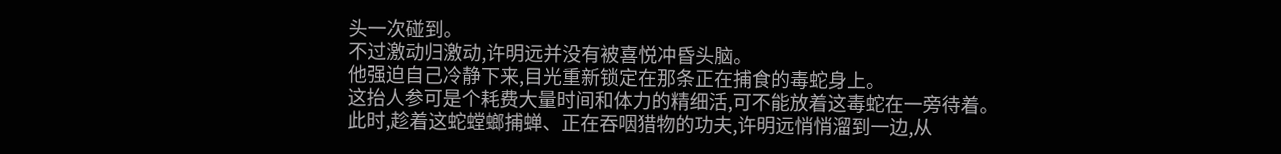头一次碰到。
不过激动归激动,许明远并没有被喜悦冲昏头脑。
他强迫自己冷静下来,目光重新锁定在那条正在捕食的毒蛇身上。
这抬人参可是个耗费大量时间和体力的精细活,可不能放着这毒蛇在一旁待着。
此时,趁着这蛇螳螂捕蝉、正在吞咽猎物的功夫,许明远悄悄溜到一边,从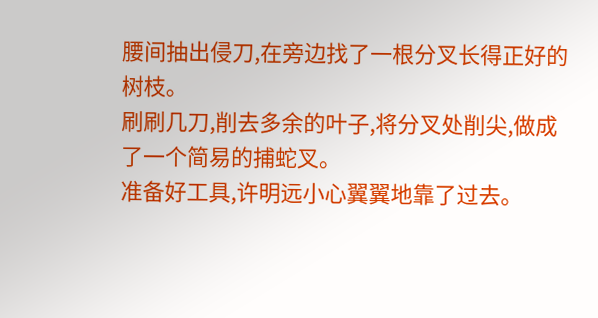腰间抽出侵刀,在旁边找了一根分叉长得正好的树枝。
刷刷几刀,削去多余的叶子,将分叉处削尖,做成了一个简易的捕蛇叉。
准备好工具,许明远小心翼翼地靠了过去。